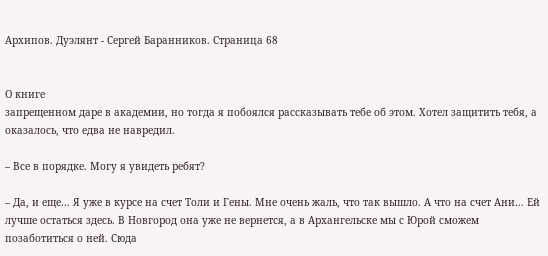Архипов. Дуэлянт - Сергей Баранников. Страница 68


О книге
запрещенном даре в академии, но тогда я побоялся рассказывать тебе об этом. Хотел защитить тебя, а оказалось, что едва не навредил.

– Все в порядке. Могу я увидеть ребят?

– Да, и еще… Я уже в курсе на счет Толи и Гены. Мне очень жаль, что так вышло. А что на счет Ани… Ей лучше остаться здесь. В Новгород она уже не вернется, а в Архангельске мы с Юрой сможем позаботиться о ней. Сюда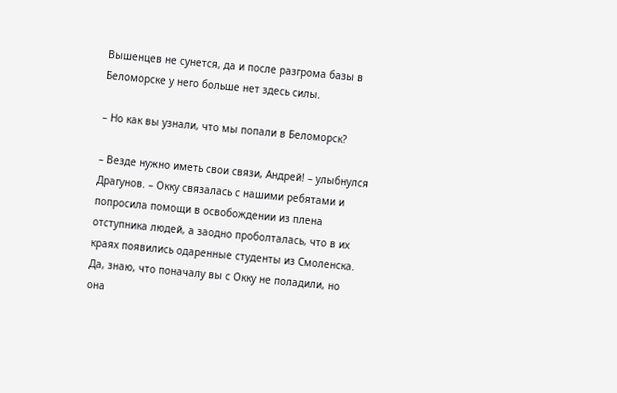Вышенцев не сунется, да и после разгрома базы в Беломорске у него больше нет здесь силы.

– Но как вы узнали, что мы попали в Беломорск?

– Везде нужно иметь свои связи, Андрей! – улыбнулся Драгунов. – Окку связалась с нашими ребятами и попросила помощи в освобождении из плена отступника людей, а заодно проболталась, что в их краях появились одаренные студенты из Смоленска. Да, знаю, что поначалу вы с Окку не поладили, но она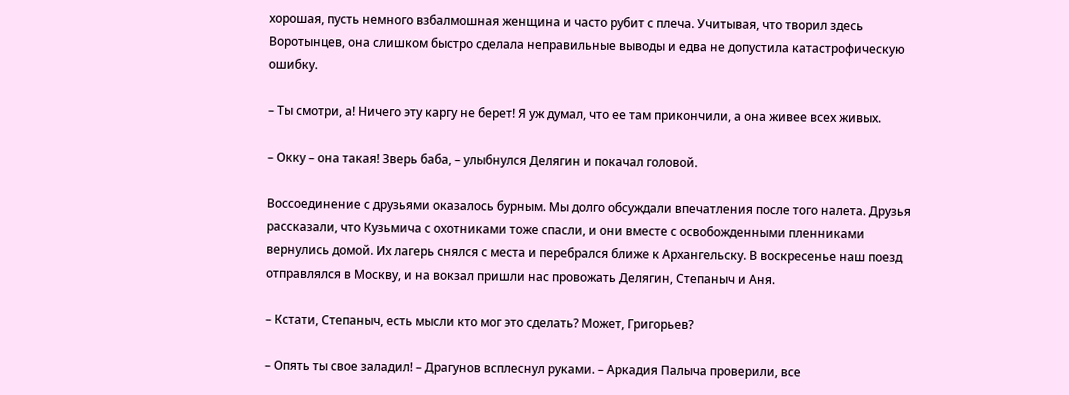хорошая, пусть немного взбалмошная женщина и часто рубит с плеча. Учитывая, что творил здесь Воротынцев, она слишком быстро сделала неправильные выводы и едва не допустила катастрофическую ошибку.

– Ты смотри, а! Ничего эту каргу не берет! Я уж думал, что ее там прикончили, а она живее всех живых.

– Окку – она такая! Зверь баба, – улыбнулся Делягин и покачал головой.

Воссоединение с друзьями оказалось бурным. Мы долго обсуждали впечатления после того налета. Друзья рассказали, что Кузьмича с охотниками тоже спасли, и они вместе с освобожденными пленниками вернулись домой. Их лагерь снялся с места и перебрался ближе к Архангельску. В воскресенье наш поезд отправлялся в Москву, и на вокзал пришли нас провожать Делягин, Степаныч и Аня.

– Кстати, Степаныч, есть мысли кто мог это сделать? Может, Григорьев?

– Опять ты свое заладил! – Драгунов всплеснул руками. – Аркадия Палыча проверили, все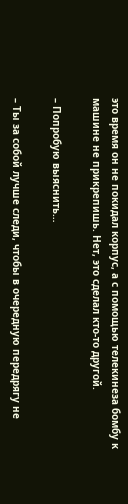это время он не покидал корпус, а с помощью телекинеза бомбу к машине не прикрепишь. Нет, это сделал кто-то другой.

– Попробую выяснить…

– Ты за собой лучше следи, чтобы в очередную передрягу не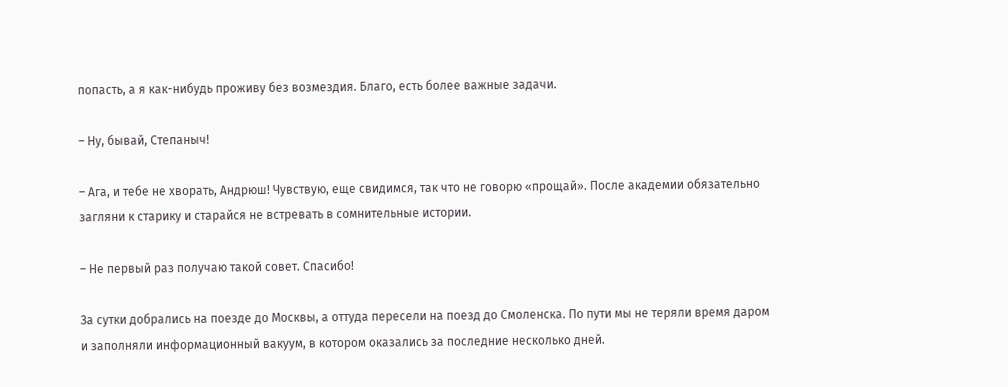попасть, а я как-нибудь проживу без возмездия. Благо, есть более важные задачи.

– Ну, бывай, Степаныч!

– Ага, и тебе не хворать, Андрюш! Чувствую, еще свидимся, так что не говорю «прощай». После академии обязательно загляни к старику и старайся не встревать в сомнительные истории.

– Не первый раз получаю такой совет. Спасибо!

За сутки добрались на поезде до Москвы, а оттуда пересели на поезд до Смоленска. По пути мы не теряли время даром и заполняли информационный вакуум, в котором оказались за последние несколько дней.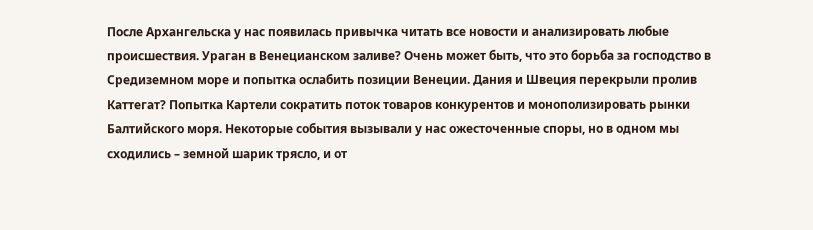После Архангельска у нас появилась привычка читать все новости и анализировать любые происшествия. Ураган в Венецианском заливе? Очень может быть, что это борьба за господство в Средиземном море и попытка ослабить позиции Венеции. Дания и Швеция перекрыли пролив Каттегат? Попытка Картели сократить поток товаров конкурентов и монополизировать рынки Балтийского моря. Некоторые события вызывали у нас ожесточенные споры, но в одном мы сходились – земной шарик трясло, и от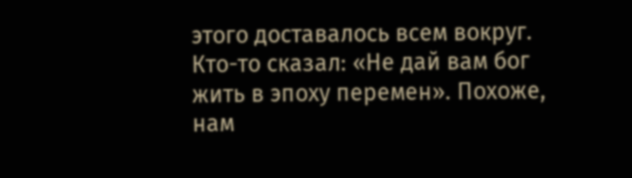этого доставалось всем вокруг. Кто-то сказал: «Не дай вам бог жить в эпоху перемен». Похоже, нам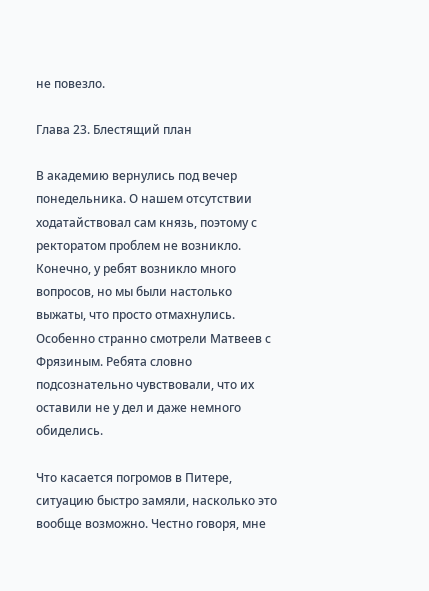не повезло.

Глава 23. Блестящий план

В академию вернулись под вечер понедельника. О нашем отсутствии ходатайствовал сам князь, поэтому с ректоратом проблем не возникло. Конечно, у ребят возникло много вопросов, но мы были настолько выжаты, что просто отмахнулись. Особенно странно смотрели Матвеев с Фрязиным. Ребята словно подсознательно чувствовали, что их оставили не у дел и даже немного обиделись.

Что касается погромов в Питере, ситуацию быстро замяли, насколько это вообще возможно. Честно говоря, мне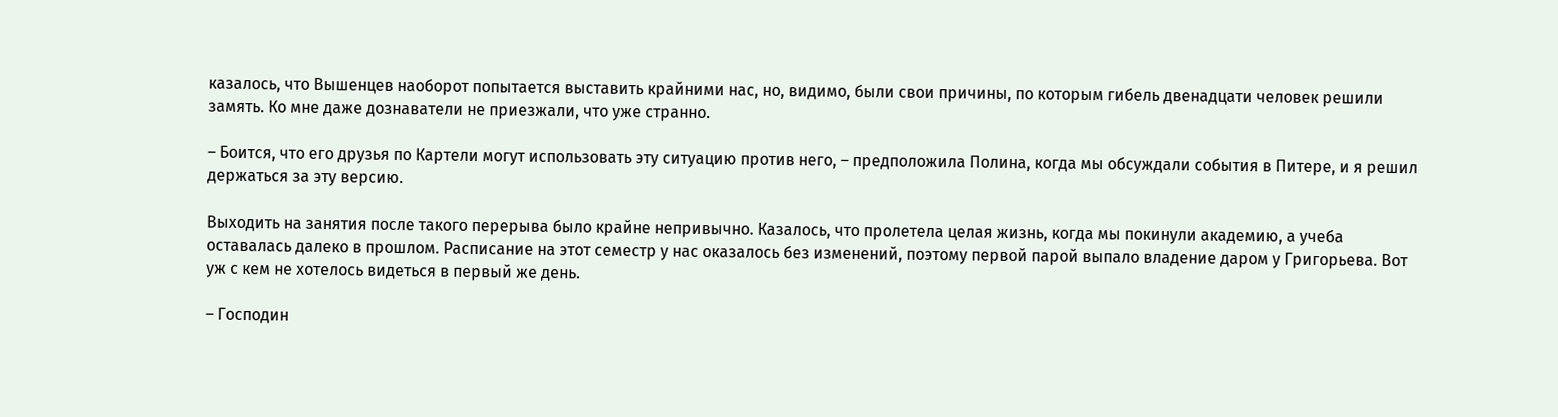казалось, что Вышенцев наоборот попытается выставить крайними нас, но, видимо, были свои причины, по которым гибель двенадцати человек решили замять. Ко мне даже дознаватели не приезжали, что уже странно.

– Боится, что его друзья по Картели могут использовать эту ситуацию против него, – предположила Полина, когда мы обсуждали события в Питере, и я решил держаться за эту версию.

Выходить на занятия после такого перерыва было крайне непривычно. Казалось, что пролетела целая жизнь, когда мы покинули академию, а учеба оставалась далеко в прошлом. Расписание на этот семестр у нас оказалось без изменений, поэтому первой парой выпало владение даром у Григорьева. Вот уж с кем не хотелось видеться в первый же день.

– Господин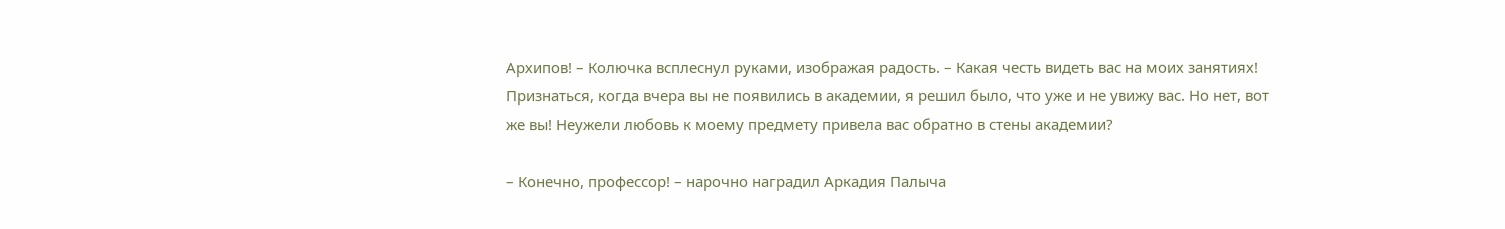Архипов! – Колючка всплеснул руками, изображая радость. – Какая честь видеть вас на моих занятиях! Признаться, когда вчера вы не появились в академии, я решил было, что уже и не увижу вас. Но нет, вот же вы! Неужели любовь к моему предмету привела вас обратно в стены академии?

– Конечно, профессор! – нарочно наградил Аркадия Палыча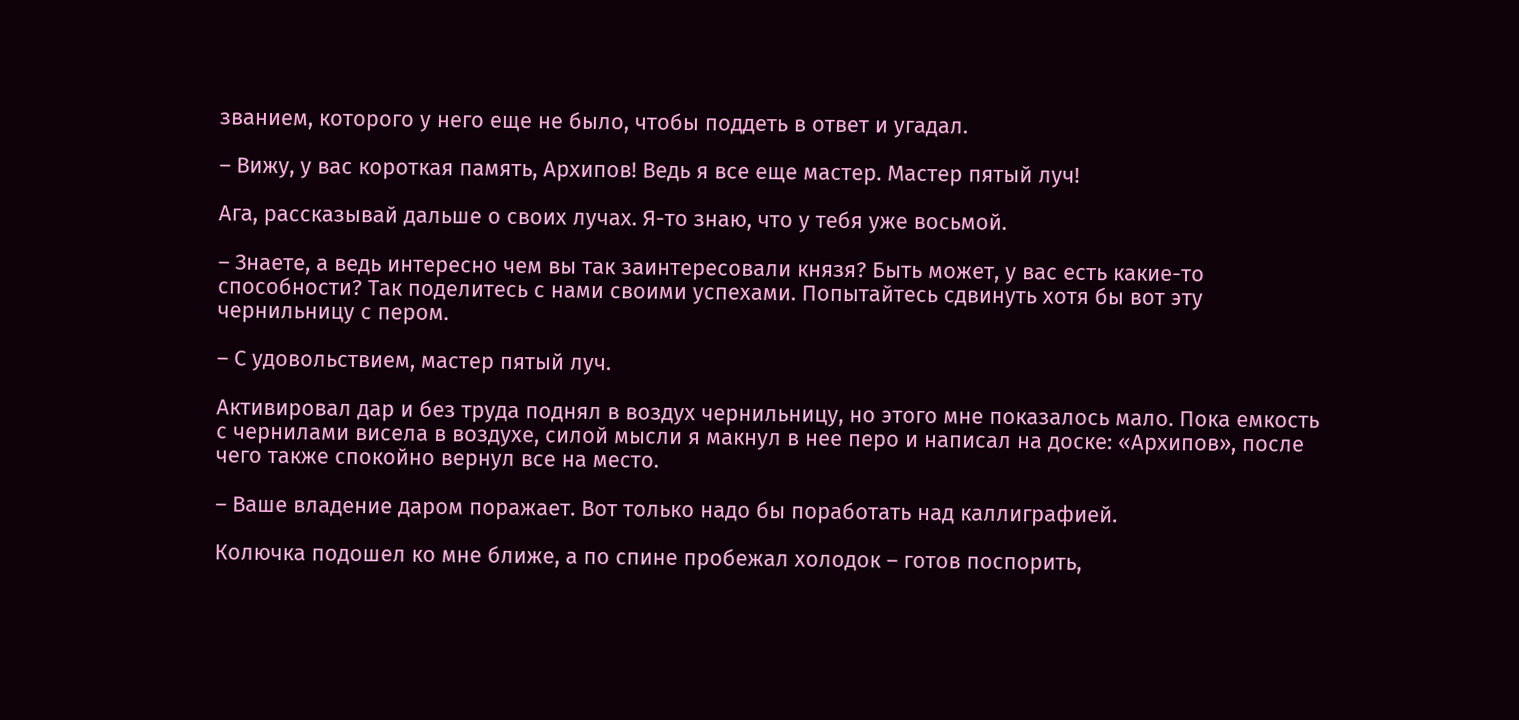званием, которого у него еще не было, чтобы поддеть в ответ и угадал.

– Вижу, у вас короткая память, Архипов! Ведь я все еще мастер. Мастер пятый луч!

Ага, рассказывай дальше о своих лучах. Я-то знаю, что у тебя уже восьмой.

– Знаете, а ведь интересно чем вы так заинтересовали князя? Быть может, у вас есть какие-то способности? Так поделитесь с нами своими успехами. Попытайтесь сдвинуть хотя бы вот эту чернильницу с пером.

– С удовольствием, мастер пятый луч.

Активировал дар и без труда поднял в воздух чернильницу, но этого мне показалось мало. Пока емкость с чернилами висела в воздухе, силой мысли я макнул в нее перо и написал на доске: «Архипов», после чего также спокойно вернул все на место.

– Ваше владение даром поражает. Вот только надо бы поработать над каллиграфией.

Колючка подошел ко мне ближе, а по спине пробежал холодок – готов поспорить,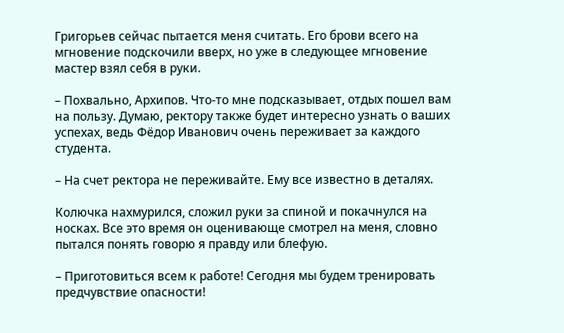Григорьев сейчас пытается меня считать. Его брови всего на мгновение подскочили вверх, но уже в следующее мгновение мастер взял себя в руки.

– Похвально, Архипов. Что-то мне подсказывает, отдых пошел вам на пользу. Думаю, ректору также будет интересно узнать о ваших успехах, ведь Фёдор Иванович очень переживает за каждого студента.

– На счет ректора не переживайте. Ему все известно в деталях.

Колючка нахмурился, сложил руки за спиной и покачнулся на носках. Все это время он оценивающе смотрел на меня, словно пытался понять говорю я правду или блефую.

– Приготовиться всем к работе! Сегодня мы будем тренировать предчувствие опасности!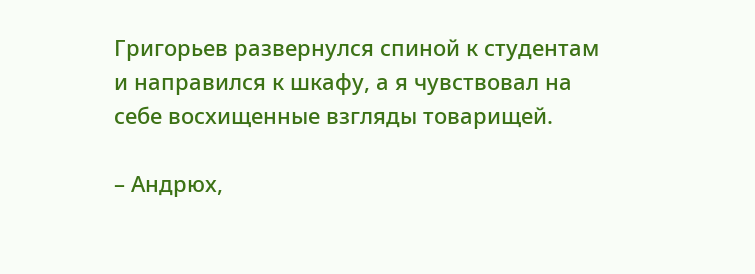Григорьев развернулся спиной к студентам и направился к шкафу, а я чувствовал на себе восхищенные взгляды товарищей.

– Андрюх,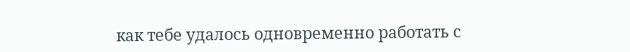как тебе удалось одновременно работать с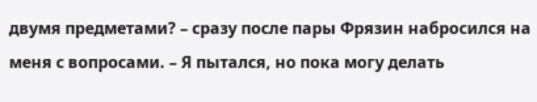двумя предметами? – сразу после пары Фрязин набросился на меня с вопросами. – Я пытался, но пока могу делать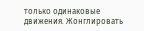только одинаковые движения. Жонглировать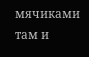мячиками там и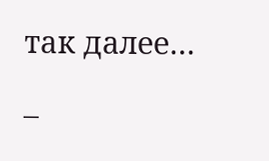так далее…

–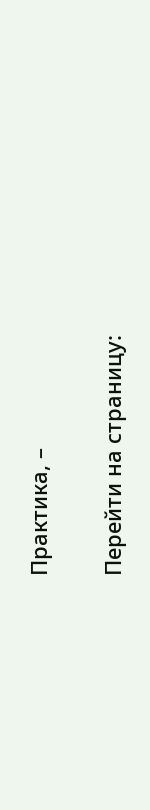Практика, –

Перейти на страницу: